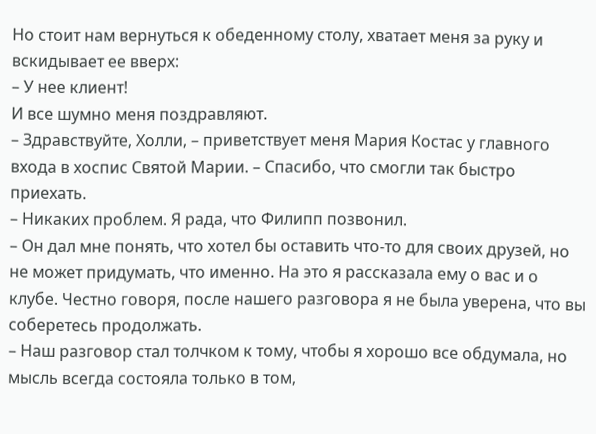Но стоит нам вернуться к обеденному столу, хватает меня за руку и вскидывает ее вверх:
– У нее клиент!
И все шумно меня поздравляют.
– Здравствуйте, Холли, – приветствует меня Мария Костас у главного входа в хоспис Святой Марии. – Спасибо, что смогли так быстро приехать.
– Никаких проблем. Я рада, что Филипп позвонил.
– Он дал мне понять, что хотел бы оставить что-то для своих друзей, но не может придумать, что именно. На это я рассказала ему о вас и о клубе. Честно говоря, после нашего разговора я не была уверена, что вы соберетесь продолжать.
– Наш разговор стал толчком к тому, чтобы я хорошо все обдумала, но мысль всегда состояла только в том,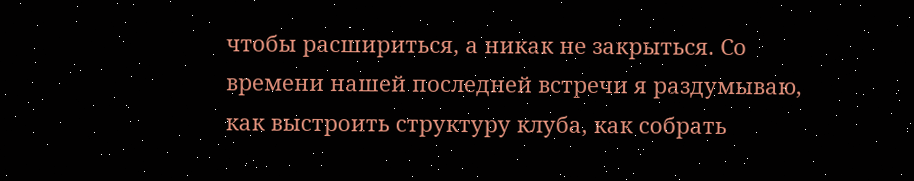чтобы расшириться, а никак не закрыться. Со времени нашей последней встречи я раздумываю, как выстроить структуру клуба, как собрать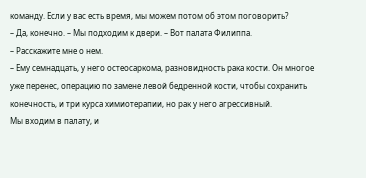команду. Если у вас есть время, мы можем потом об этом поговорить?
– Да, конечно. – Мы подходим к двери. – Вот палата Филиппа.
– Расскажите мне о нем.
– Ему семнадцать, у него остеосаркома, разновидность рака кости. Он многое уже перенес, операцию по замене левой бедренной кости, чтобы сохранить конечность, и три курса химиотерапии, но рак у него агрессивный.
Мы входим в палату, и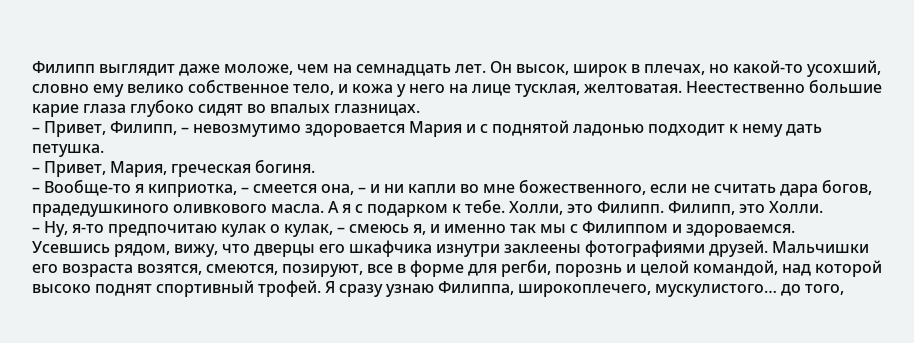Филипп выглядит даже моложе, чем на семнадцать лет. Он высок, широк в плечах, но какой-то усохший, словно ему велико собственное тело, и кожа у него на лице тусклая, желтоватая. Неестественно большие карие глаза глубоко сидят во впалых глазницах.
– Привет, Филипп, – невозмутимо здоровается Мария и с поднятой ладонью подходит к нему дать петушка.
– Привет, Мария, греческая богиня.
– Вообще-то я киприотка, – смеется она, – и ни капли во мне божественного, если не считать дара богов, прадедушкиного оливкового масла. А я с подарком к тебе. Холли, это Филипп. Филипп, это Холли.
– Ну, я-то предпочитаю кулак о кулак, – смеюсь я, и именно так мы с Филиппом и здороваемся.
Усевшись рядом, вижу, что дверцы его шкафчика изнутри заклеены фотографиями друзей. Мальчишки его возраста возятся, смеются, позируют, все в форме для регби, порознь и целой командой, над которой высоко поднят спортивный трофей. Я сразу узнаю Филиппа, широкоплечего, мускулистого… до того,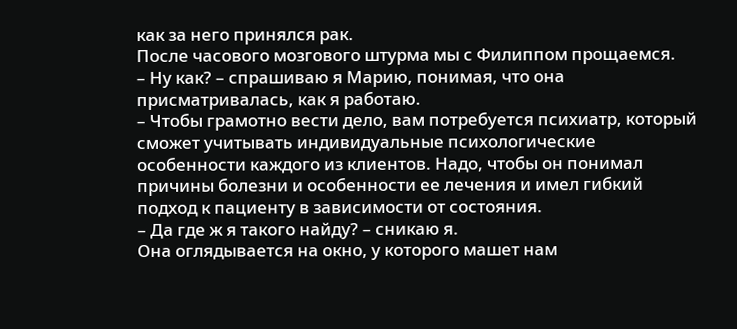как за него принялся рак.
После часового мозгового штурма мы с Филиппом прощаемся.
– Ну как? – спрашиваю я Марию, понимая, что она присматривалась, как я работаю.
– Чтобы грамотно вести дело, вам потребуется психиатр, который сможет учитывать индивидуальные психологические особенности каждого из клиентов. Надо, чтобы он понимал причины болезни и особенности ее лечения и имел гибкий подход к пациенту в зависимости от состояния.
– Да где ж я такого найду? – сникаю я.
Она оглядывается на окно, у которого машет нам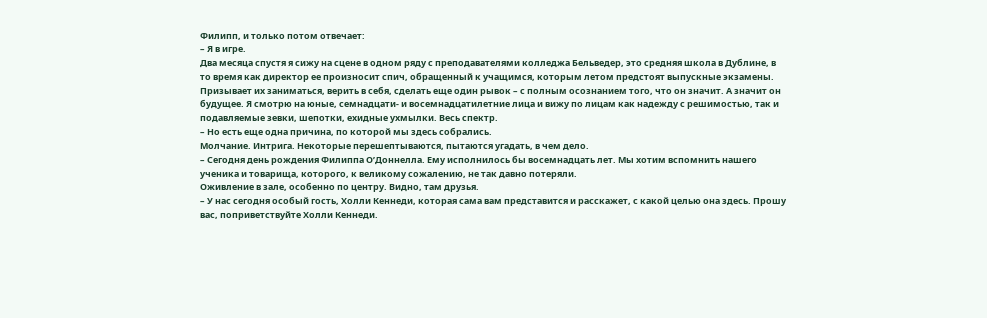Филипп, и только потом отвечает:
– Я в игре.
Два месяца спустя я сижу на сцене в одном ряду с преподавателями колледжа Бельведер, это средняя школа в Дублине, в то время как директор ее произносит спич, обращенный к учащимся, которым летом предстоят выпускные экзамены. Призывает их заниматься, верить в себя, сделать еще один рывок – с полным осознанием того, что он значит. А значит он будущее. Я смотрю на юные, семнадцати- и восемнадцатилетние лица и вижу по лицам как надежду с решимостью, так и подавляемые зевки, шепотки, ехидные ухмылки. Весь спектр.
– Но есть еще одна причина, по которой мы здесь собрались.
Молчание. Интрига. Некоторые перешептываются, пытаются угадать, в чем дело.
– Сегодня день рождения Филиппа О’Доннелла. Ему исполнилось бы восемнадцать лет. Мы хотим вспомнить нашего ученика и товарища, которого, к великому сожалению, не так давно потеряли.
Оживление в зале, особенно по центру. Видно, там друзья.
– У нас сегодня особый гость, Холли Кеннеди, которая сама вам представится и расскажет, с какой целью она здесь. Прошу вас, поприветствуйте Холли Кеннеди.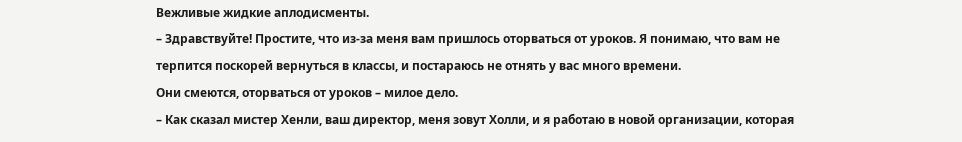Вежливые жидкие аплодисменты.
– Здравствуйте! Простите, что из-за меня вам пришлось оторваться от уроков. Я понимаю, что вам не терпится поскорей вернуться в классы, и постараюсь не отнять у вас много времени.
Они смеются, оторваться от уроков – милое дело.
– Как сказал мистер Хенли, ваш директор, меня зовут Холли, и я работаю в новой организации, которая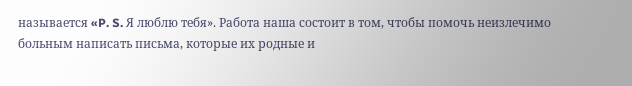называется «P. S. Я люблю тебя». Работа наша состоит в том, чтобы помочь неизлечимо больным написать письма, которые их родные и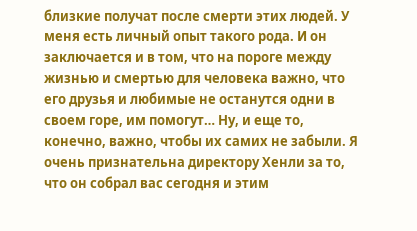близкие получат после смерти этих людей. У меня есть личный опыт такого рода. И он заключается и в том, что на пороге между жизнью и смертью для человека важно, что его друзья и любимые не останутся одни в своем горе, им помогут… Ну, и еще то, конечно, важно, чтобы их самих не забыли. Я очень признательна директору Хенли за то, что он собрал вас сегодня и этим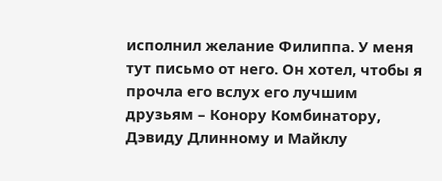исполнил желание Филиппа. У меня тут письмо от него. Он хотел, чтобы я прочла его вслух его лучшим друзьям – Конору Комбинатору, Дэвиду Длинному и Майклу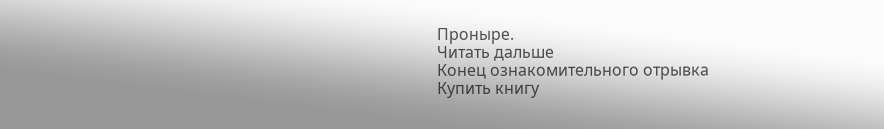Проныре.
Читать дальше
Конец ознакомительного отрывка
Купить книгу